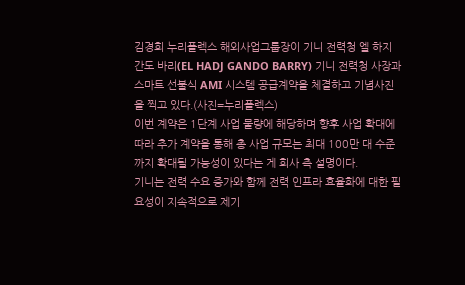김경회 누리플렉스 해외사업그룹장이 기니 전력청 엘 하지 간도 바리(EL HADJ GANDO BARRY) 기니 전력청 사장과 스마트 선불식 AMI 시스템 공급계약을 체결하고 기념사진을 찍고 있다.(사진=누리플렉스)
이번 계약은 1단계 사업 물량에 해당하며 향후 사업 확대에 따라 추가 계약을 통해 총 사업 규모는 최대 100만 대 수준까지 확대될 가능성이 있다는 게 회사 측 설명이다.
기니는 전력 수요 증가와 함께 전력 인프라 효율화에 대한 필요성이 지속적으로 제기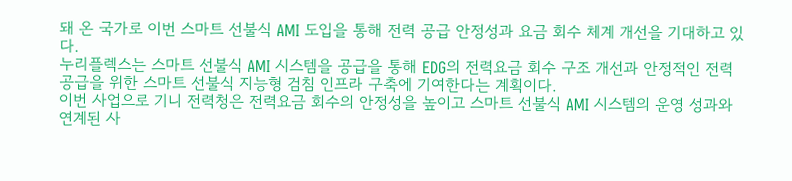돼 온 국가로 이번 스마트 선불식 AMI 도입을 통해 전력 공급 안정성과 요금 회수 체계 개선을 기대하고 있다.
누리플렉스는 스마트 선불식 AMI 시스템을 공급을 통해 EDG의 전력요금 회수 구조 개선과 안정적인 전력 공급을 위한 스마트 선불식 지능형 검침 인프라 구축에 기여한다는 계획이다.
이번 사업으로 기니 전력청은 전력요금 회수의 안정성을 높이고 스마트 선불식 AMI 시스템의 운영 성과와 연계된 사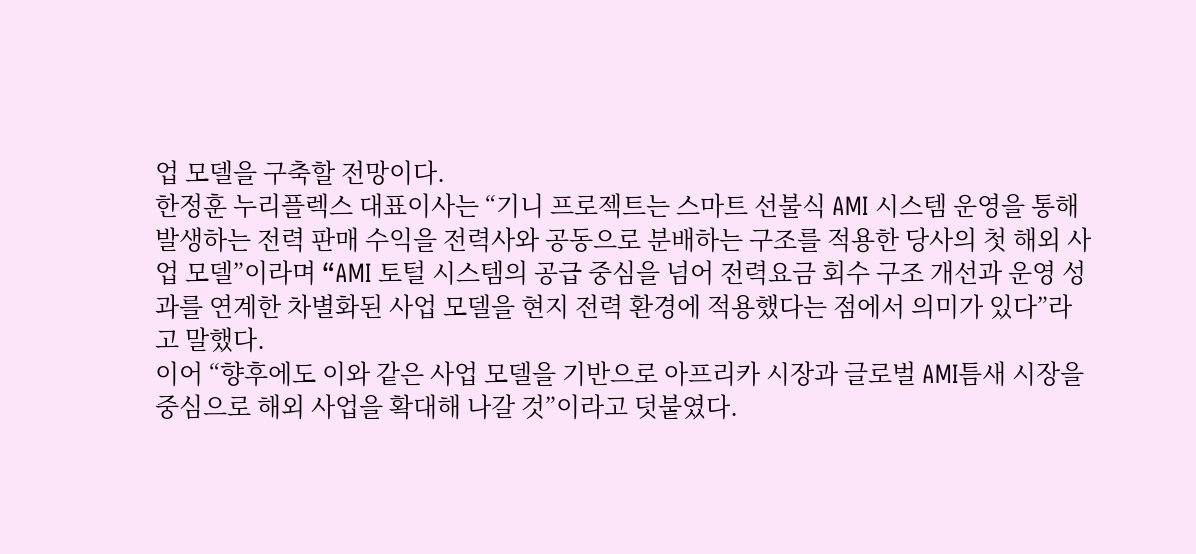업 모델을 구축할 전망이다.
한정훈 누리플렉스 대표이사는 “기니 프로젝트는 스마트 선불식 AMI 시스템 운영을 통해 발생하는 전력 판매 수익을 전력사와 공동으로 분배하는 구조를 적용한 당사의 첫 해외 사업 모델”이라며 “AMI 토털 시스템의 공급 중심을 넘어 전력요금 회수 구조 개선과 운영 성과를 연계한 차별화된 사업 모델을 현지 전력 환경에 적용했다는 점에서 의미가 있다”라고 말했다.
이어 “향후에도 이와 같은 사업 모델을 기반으로 아프리카 시장과 글로벌 AMI틈새 시장을 중심으로 해외 사업을 확대해 나갈 것”이라고 덧붙였다.